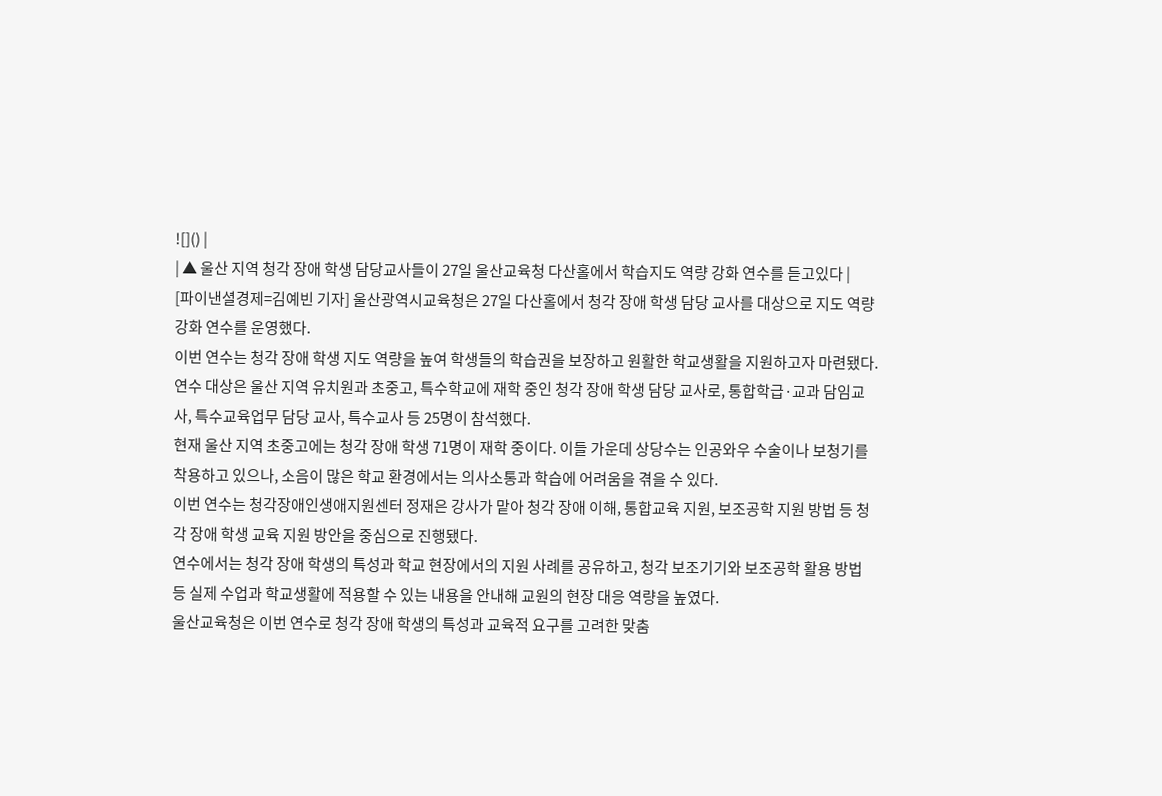![]() |
| ▲ 울산 지역 청각 장애 학생 담당교사들이 27일 울산교육청 다산홀에서 학습지도 역량 강화 연수를 듣고있다 |
[파이낸셜경제=김예빈 기자] 울산광역시교육청은 27일 다산홀에서 청각 장애 학생 담당 교사를 대상으로 지도 역량 강화 연수를 운영했다.
이번 연수는 청각 장애 학생 지도 역량을 높여 학생들의 학습권을 보장하고 원활한 학교생활을 지원하고자 마련됐다.
연수 대상은 울산 지역 유치원과 초중고, 특수학교에 재학 중인 청각 장애 학생 담당 교사로, 통합학급·교과 담임교사, 특수교육업무 담당 교사, 특수교사 등 25명이 참석했다.
현재 울산 지역 초중고에는 청각 장애 학생 71명이 재학 중이다. 이들 가운데 상당수는 인공와우 수술이나 보청기를 착용하고 있으나, 소음이 많은 학교 환경에서는 의사소통과 학습에 어려움을 겪을 수 있다.
이번 연수는 청각장애인생애지원센터 정재은 강사가 맡아 청각 장애 이해, 통합교육 지원, 보조공학 지원 방법 등 청각 장애 학생 교육 지원 방안을 중심으로 진행됐다.
연수에서는 청각 장애 학생의 특성과 학교 현장에서의 지원 사례를 공유하고, 청각 보조기기와 보조공학 활용 방법 등 실제 수업과 학교생활에 적용할 수 있는 내용을 안내해 교원의 현장 대응 역량을 높였다.
울산교육청은 이번 연수로 청각 장애 학생의 특성과 교육적 요구를 고려한 맞춤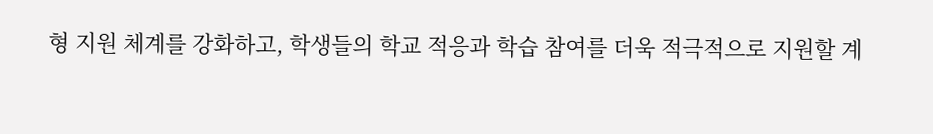형 지원 체계를 강화하고, 학생들의 학교 적응과 학습 참여를 더욱 적극적으로 지원할 계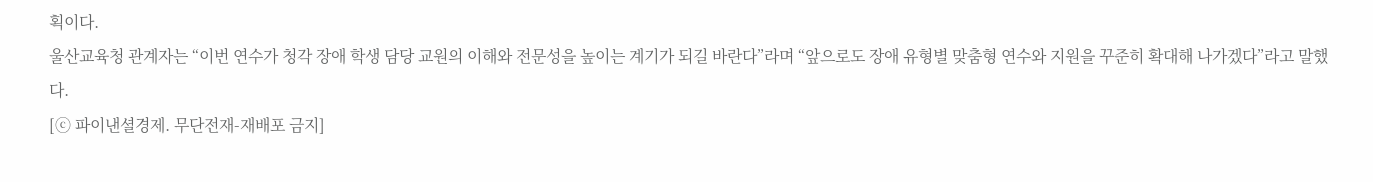획이다.
울산교육청 관계자는 “이번 연수가 청각 장애 학생 담당 교원의 이해와 전문성을 높이는 계기가 되길 바란다”라며 “앞으로도 장애 유형별 맞춤형 연수와 지원을 꾸준히 확대해 나가겠다”라고 말했다.
[ⓒ 파이낸셜경제. 무단전재-재배포 금지]